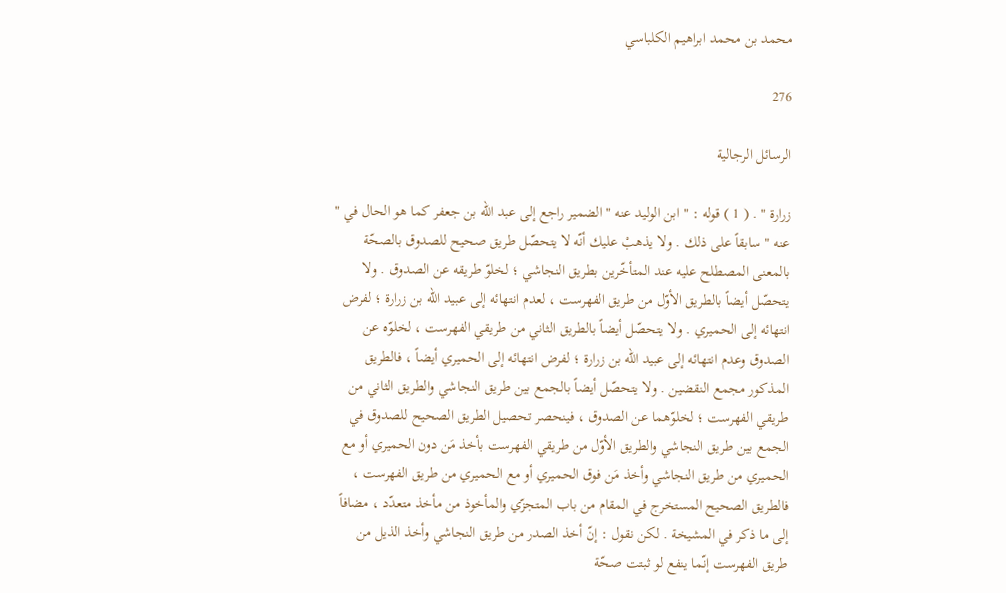محمد بن محمد ابراهيم الكلباسي

276

الرسائل الرجالية

زرارة " . ( 1 ) قوله : " ابن الوليد عنه " الضمير راجع إلى عبد الله بن جعفر كما هو الحال في " عنه " سابقاً على ذلك . ولا يذهبْ عليك أنّه لا يتحصّل طريق صحيح للصدوق بالصحّة بالمعنى المصطلح عليه عند المتأخّرين بطريق النجاشي ؛ لخلوّ طريقه عن الصدوق . ولا يتحصّل أيضاً بالطريق الأوّل من طريق الفهرست ، لعدم انتهائه إلى عبيد الله بن زرارة ؛ لفرض انتهائه إلى الحميري . ولا يتحصّل أيضاً بالطريق الثاني من طريقي الفهرست ، لخلوّه عن الصدوق وعدم انتهائه إلى عبيد الله بن زرارة ؛ لفرض انتهائه إلى الحميري أيضاً ، فالطريق المذكور مجمع النقضين . ولا يتحصّل أيضاً بالجمع بين طريق النجاشي والطريق الثاني من طريقي الفهرست ؛ لخلوّهما عن الصدوق ، فينحصر تحصيل الطريق الصحيح للصدوق في الجمع بين طريق النجاشي والطريق الأوّل من طريقي الفهرست بأخذ مَن دون الحميري أو مع الحميري من طريق النجاشي وأخذ مَن فوق الحميري أو مع الحميري من طريق الفهرست ، فالطريق الصحيح المستخرج في المقام من باب المتجزّي والمأخوذ من مأخذ متعدّد ، مضافاً إلى ما ذكر في المشيخة . لكن نقول : إنّ أخذ الصدر من طريق النجاشي وأخذ الذيل من طريق الفهرست إنّما ينفع لو ثبتت صحّة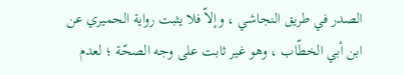الصدر في طريق النجاشي ، وإلاّ فلا يثبت رواية الحميري عن ابن أبي الخطّاب ، وهو غير ثابت على وجه الصحّة ؛ لعدم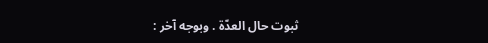ثبوت حال العدّة . وبوجه آخر :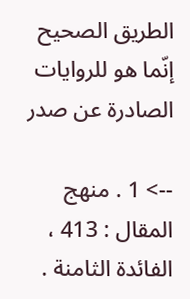الطريق الصحيح إنّما هو للروايات الصادرة عن صدر

--> 1 . منهج المقال : 413 ، الفائدة الثامنة .